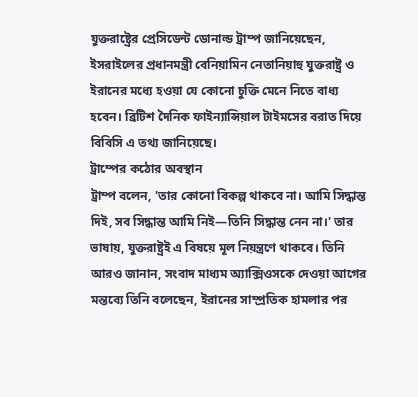যুক্তরাষ্ট্রের প্রেসিডেন্ট ডোনাল্ড ট্রাম্প জানিয়েছেন, ইসরাইলের প্রধানমন্ত্রী বেনিয়ামিন নেতানিয়াহু যুক্তরাষ্ট্র ও ইরানের মধ্যে হওয়া যে কোনো চুক্তি মেনে নিতে বাধ্য হবেন। ব্রিটিশ দৈনিক ফাইন্যান্সিয়াল টাইমসের বরাত দিয়ে বিবিসি এ তথ্য জানিয়েছে।
ট্রাম্পের কঠোর অবস্থান
ট্রাম্প বলেন, 'তার কোনো বিকল্প থাকবে না। আমি সিদ্ধান্ত দিই, সব সিদ্ধান্ত আমি নিই—তিনি সিদ্ধান্ত নেন না।' তার ভাষায়, যুক্তরাষ্ট্রই এ বিষয়ে মূল নিয়ন্ত্রণে থাকবে। তিনি আরও জানান, সংবাদ মাধ্যম অ্যাক্সিওসকে দেওয়া আগের মন্তব্যে তিনি বলেছেন, ইরানের সাম্প্রতিক হামলার পর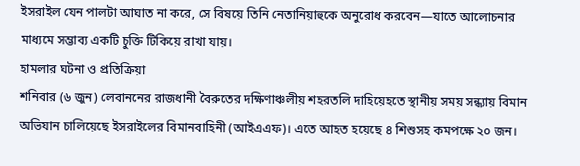ইসরাইল যেন পালটা আঘাত না করে, সে বিষয়ে তিনি নেতানিয়াহুকে অনুরোধ করবেন—যাতে আলোচনার মাধ্যমে সম্ভাব্য একটি চুক্তি টিকিয়ে রাখা যায়।
হামলার ঘটনা ও প্রতিক্রিয়া
শনিবার (৬ জুন) লেবাননের রাজধানী বৈরুতের দক্ষিণাঞ্চলীয় শহরতলি দাহিয়েহতে স্থানীয় সময় সন্ধ্যায় বিমান অভিযান চালিয়েছে ইসরাইলের বিমানবাহিনী (আইএএফ)। এতে আহত হয়েছে ৪ শিশুসহ কমপক্ষে ২০ জন।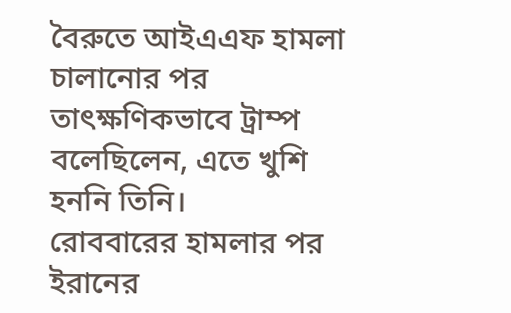বৈরুতে আইএএফ হামলা চালানোর পর তাৎক্ষণিকভাবে ট্রাম্প বলেছিলেন, এতে খুশি হননি তিনি।
রোববারের হামলার পর ইরানের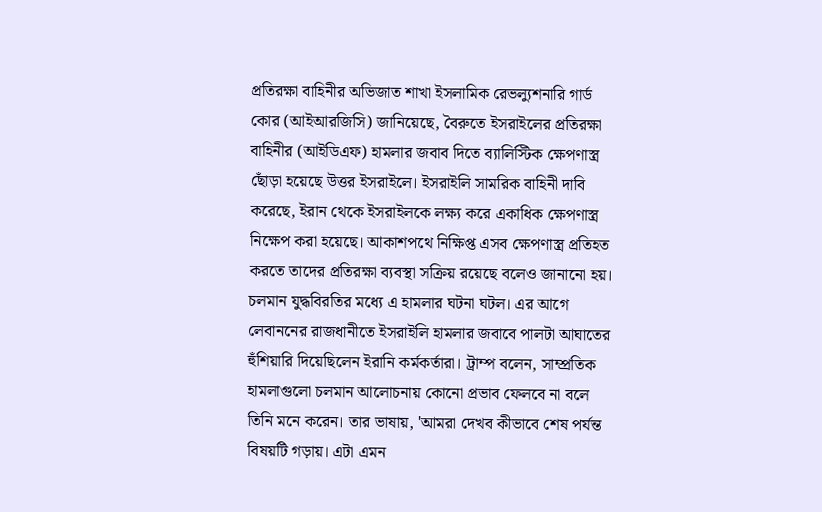প্রতিরক্ষা বাহিনীর অভিজাত শাখা ইসলামিক রেভল্যুশনারি গার্ড কোর (আইআরজিসি) জানিয়েছে, বৈরুতে ইসরাইলের প্রতিরক্ষা বাহিনীর (আইডিএফ) হামলার জবাব দিতে ব্যালিস্টিক ক্ষেপণাস্ত্র ছোঁড়া হয়েছে উত্তর ইসরাইলে। ইসরাইলি সামরিক বাহিনী দাবি করেছে, ইরান থেকে ইসরাইলকে লক্ষ্য করে একাধিক ক্ষেপণাস্ত্র নিক্ষেপ করা হয়েছে। আকাশপথে নিক্ষিপ্ত এসব ক্ষেপণাস্ত্র প্রতিহত করতে তাদের প্রতিরক্ষা ব্যবস্থা সক্রিয় রয়েছে বলেও জানানো হয়।
চলমান যুদ্ধবিরতির মধ্যে এ হামলার ঘটনা ঘটল। এর আগে লেবাননের রাজধানীতে ইসরাইলি হামলার জবাবে পালটা আঘাতের হুঁশিয়ারি দিয়েছিলেন ইরানি কর্মকর্তারা। ট্রাম্প বলেন, সাম্প্রতিক হামলাগুলো চলমান আলোচনায় কোনো প্রভাব ফেলবে না বলে তিনি মনে করেন। তার ভাষায়, 'আমরা দেখব কীভাবে শেষ পর্যন্ত বিষয়টি গড়ায়। এটা এমন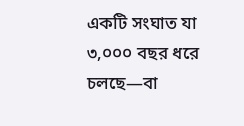একটি সংঘাত যা ৩,০০০ বছর ধরে চলছে—বা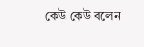কেউ কেউ বলেন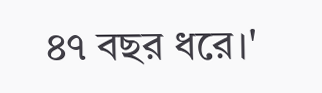৪৭ বছর ধরে।'